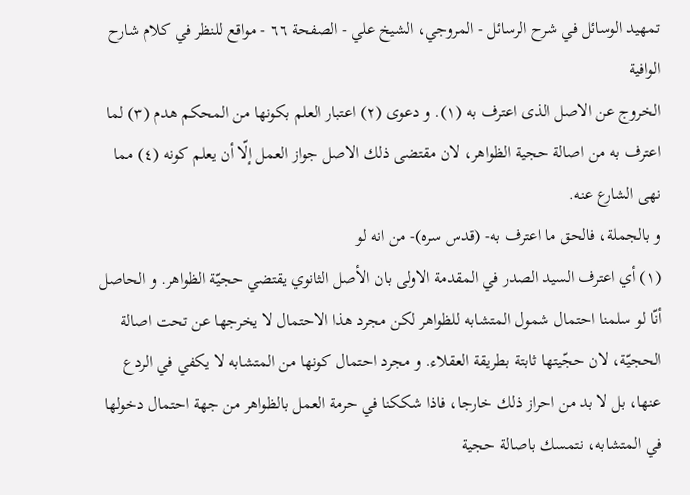تمهيد الوسائل في شرح الرسائل - المروجي، الشيخ علي - الصفحة ٦٦ - مواقع للنظر في كلام شارح الوافية
الخروج عن الاصل الذى اعترف به (١). و دعوى (٢) اعتبار العلم بكونها من المحكم هدم (٣) لما اعترف به من اصالة حجية الظواهر، لان مقتضى ذلك الاصل جواز العمل إلّا أن يعلم كونه (٤) مما نهى الشارع عنه.
و بالجملة، فالحق ما اعترف به- (قدس سره)- من انه لو
(١) أي اعترف السيد الصدر في المقدمة الاولى بان الأصل الثانوي يقتضي حجيّة الظواهر. و الحاصل أنّا لو سلمنا احتمال شمول المتشابه للظواهر لكن مجرد هذا الاحتمال لا يخرجها عن تحت اصالة الحجيّة، لان حجّيتها ثابتة بطريقة العقلاء. و مجرد احتمال كونها من المتشابه لا يكفي في الردع عنها، بل لا بد من احراز ذلك خارجا، فاذا شككنا في حرمة العمل بالظواهر من جهة احتمال دخولها في المتشابه، نتمسك باصالة حجية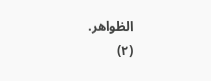الظواهر.
(٢)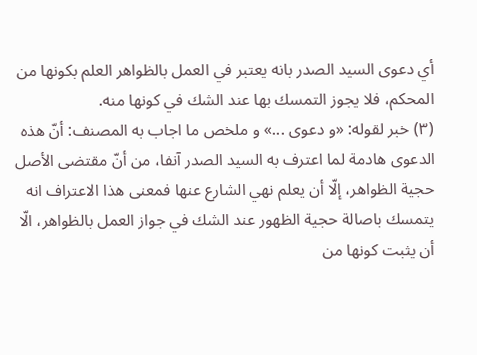أي دعوى السيد الصدر بانه يعتبر في العمل بالظواهر العلم بكونها من المحكم، فلا يجوز التمسك بها عند الشك في كونها منه.
(٣) خبر لقوله: «و دعوى ...» و ملخص ما اجاب به المصنف: أنّ هذه الدعوى هادمة لما اعترف به السيد الصدر آنفا، من أنّ مقتضى الأصل حجية الظواهر، إلّا أن يعلم نهي الشارع عنها فمعنى هذا الاعتراف انه يتمسك باصالة حجية الظهور عند الشك في جواز العمل بالظواهر، الّا أن يثبت كونها من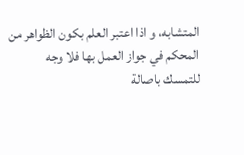المتشابه، و اذا اعتبر العلم بكون الظواهر من المحكم في جواز العمل بها فلا وجه للتمسك باصالة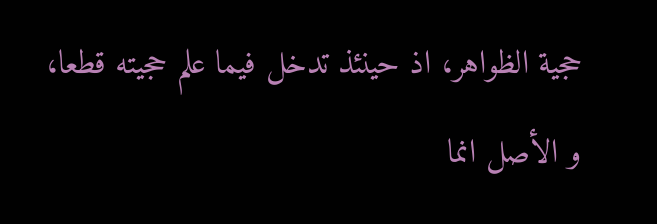حجية الظواهر، اذ حينئذ تدخل فيما علم حجيته قطعا، و الأصل انما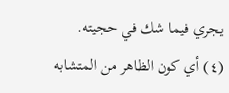يجري فيما شك في حجيته.
(٤) أي كون الظاهر من المتشابه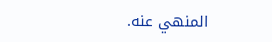المنهي عنه.